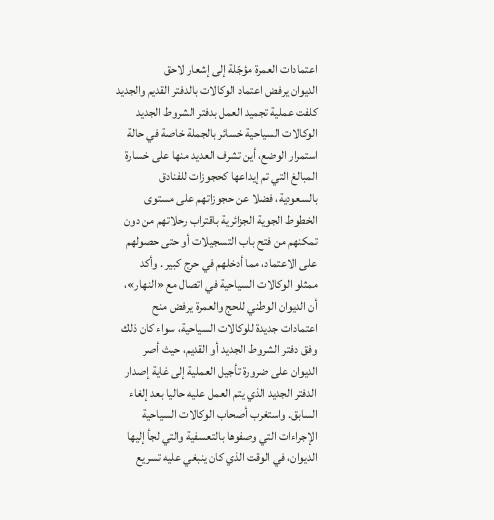اعتمادات العمرة مؤجّلة إلى إشعار لاحق
الديوان يرفض اعتماد الوكالات بالدفتر القديم والجديد
كلفت عملية تجميد العمل بدفتر الشروط الجديد الوكالات السياحية خسائر بالجملة خاصة في حالة استمرار الوضع، أين تشرف العديد منها على خسارة المبالغ التي تم إيداعها كحجوزات للفنادق بالسعودية، فضلا عن حجوزاتهم على مستوى الخطوط الجوية الجزائرية باقتراب رحلاتهم من دون تمكنهم من فتح باب التسجيلات أو حتى حصولهم على الاعتماد، مما أدخلهم في حرج كبير . وأكد ممثلو الوكالات السياحية في اتصال مع «النهار»، أن الديوان الوطني للحج والعمرة يرفض منح اعتمادات جديدة للوكالات السياحية، سواء كان ذلك وفق دفتر الشروط الجديد أو القديم، حيث أصر الديوان على ضرورة تأجيل العملية إلى غاية إصدار الدفتر الجديد الذي يتم العمل عليه حاليا بعد إلغاء السابق. واستغرب أصحاب الوكالات السياحية الإجراءات التي وصفوها بالتعسفية والتي لجأ إليها الديوان، في الوقت الذي كان ينبغي عليه تسريع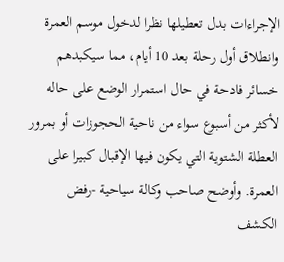الإجراءات بدل تعطيلها نظرا لدخول موسم العمرة وانطلاق أول رحلة بعد 10 أيام، مما سيكبدهم خسائر فادحة في حال استمرار الوضع على حاله لأكثر من أسبوع سواء من ناحية الحجوزات أو بمرور العطلة الشتوية التي يكون فيها الإقبال كبيرا على العمرة. وأوضح صاحب وكالة سياحية -رفض الكشف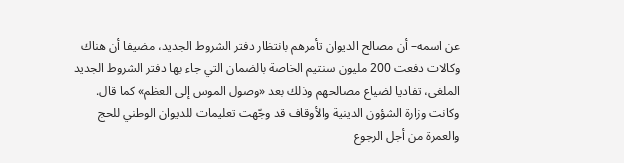عن اسمه– أن مصالح الديوان تأمرهم بانتظار دفتر الشروط الجديد، مضيفا أن هناك وكالات دفعت 200 مليون سنتيم الخاصة بالضمان التي جاء بها دفتر الشروط الجديد الملغى، تفاديا لضياع مصالحهم وذلك بعد «وصول الموس إلى العظم» كما قال. وكانت وزارة الشؤون الدينية والأوقاف قد وجّهت تعليمات للديوان الوطني للحج والعمرة من أجل الرجوع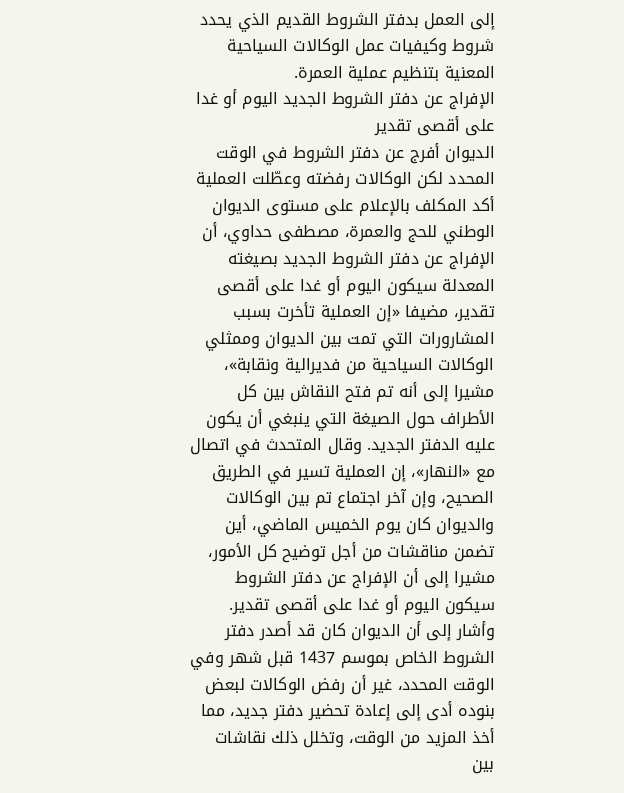إلى العمل بدفتر الشروط القديم الذي يحدد شروط وكيفيات عمل الوكالات السياحية المعنية بتنظيم عملية العمرة.
الإفراج عن دفتر الشروط الجديد اليوم أو غدا على أقصى تقدير
الديوان أفرج عن دفتر الشروط في الوقت المحدد لكن الوكالات رفضته وعطّلت العملية
أكد المكلف بالإعلام على مستوى الديوان الوطني للحج والعمرة، مصطفى حداوي، أن الإفراج عن دفتر الشروط الجديد بصيغته المعدلة سيكون اليوم أو غدا على أقصى تقدير، مضيفا «إن العملية تأخرت بسبب المشارورات التي تمت بين الديوان وممثلي الوكالات السياحية من فديرالية ونقابة»، مشيرا إلى أنه تم فتح النقاش بين كل الأطراف حول الصيغة التي ينبغي أن يكون عليه الدفتر الجديد. وقال المتحدث في اتصال مع «النهار»، إن العملية تسير في الطريق الصحيح، وإن آخر اجتماع تم بين الوكالات والديوان كان يوم الخميس الماضي، أين تضمن مناقشات من أجل توضيح كل الأمور، مشيرا إلى أن الإفراج عن دفتر الشروط سيكون اليوم أو غدا على أقصى تقدير. وأشار إلى أن الديوان كان قد أصدر دفتر الشروط الخاص بموسم 1437 قبل شهر وفي الوقت المحدد، غير أن رفض الوكالات لبعض بنوده أدى إلى إعادة تحضير دفتر جديد، مما أخذ المزيد من الوقت، وتخلل ذلك نقاشات بين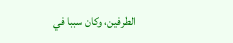الطرفين، وكان سببا في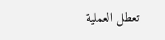تعطل العملية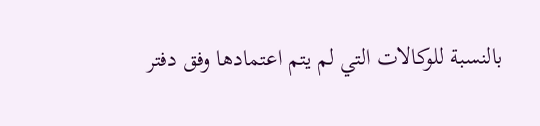بالنسبة للوكالات التي لم يتم اعتمادها وفق دفتر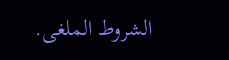الشروط الملغى.